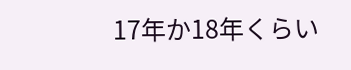17年か18年くらい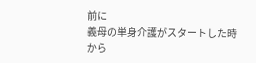前に
義母の単身介護がスタートした時から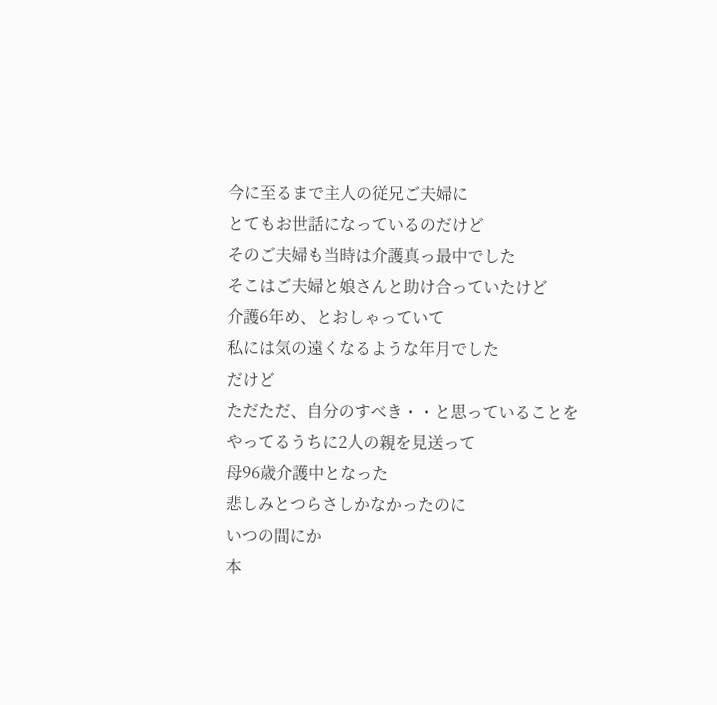今に至るまで主人の従兄ご夫婦に
とてもお世話になっているのだけど
そのご夫婦も当時は介護真っ最中でした
そこはご夫婦と娘さんと助け合っていたけど
介護6年め、とおしゃっていて
私には気の遠くなるような年月でした
だけど
ただただ、自分のすべき・・と思っていることを
やってるうちに2人の親を見送って
母96歳介護中となった
悲しみとつらさしかなかったのに
いつの間にか
本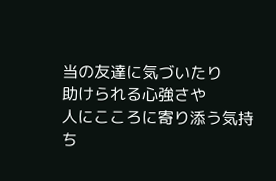当の友達に気づいたり
助けられる心強さや
人にこころに寄り添う気持ち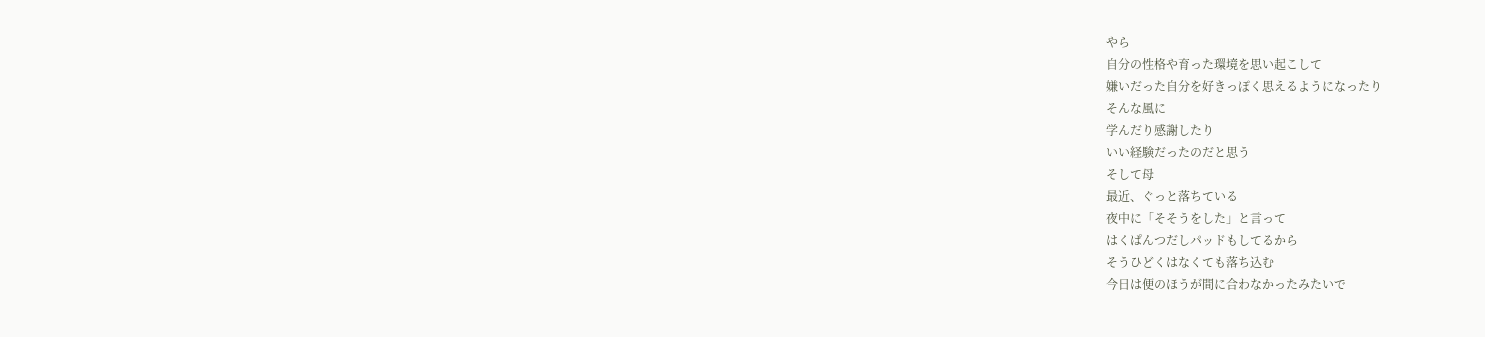やら
自分の性格や育った環境を思い起こして
嫌いだった自分を好きっぽく思えるようになったり
そんな風に
学んだり感謝したり
いい経験だったのだと思う
そして母
最近、ぐっと落ちている
夜中に「そそうをした」と言って
はくぱんつだしパッドもしてるから
そうひどくはなくても落ち込む
今日は便のほうが間に合わなかったみたいで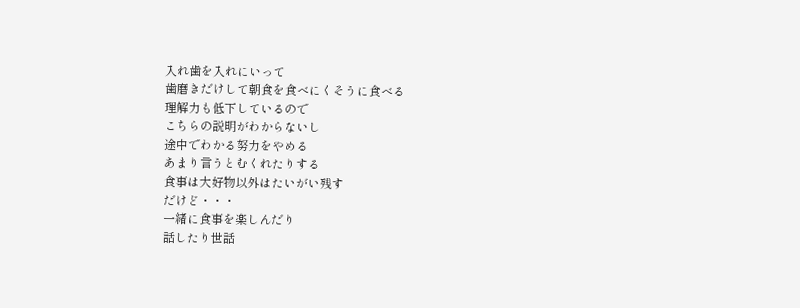入れ歯を入れにいって
歯磨きだけして朝食を食べにくそうに食べる
理解力も低下しているので
こちらの説明がわからないし
途中でわかる努力をやめる
あまり言うとむくれたりする
食事は大好物以外はたいがい残す
だけど・・・
一緒に食事を楽しんだり
話したり世話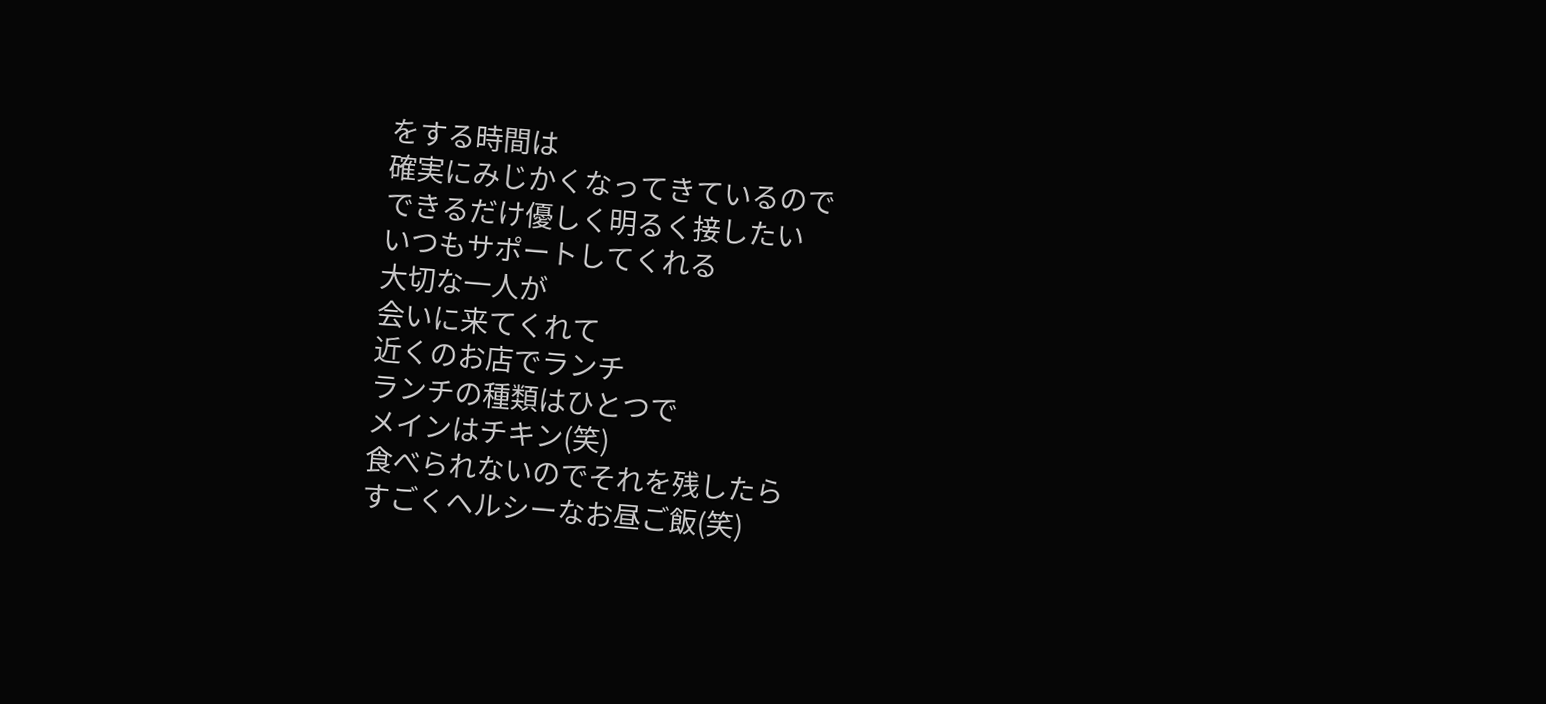をする時間は
確実にみじかくなってきているので
できるだけ優しく明るく接したい
いつもサポートしてくれる
大切な一人が
会いに来てくれて
近くのお店でランチ
ランチの種類はひとつで
メインはチキン(笑)
食べられないのでそれを残したら
すごくヘルシーなお昼ご飯(笑)